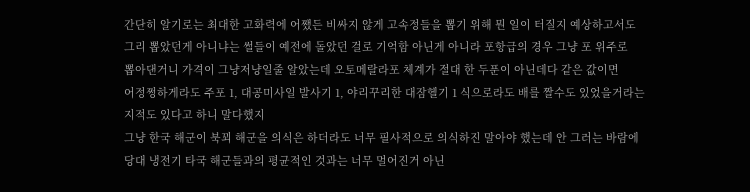간단히 알기로는 최대한 고화력에 어쨌든 비싸지 않게 고속정들을 뽑기 위해 뭔 일이 터질지 예상하고서도
그리 뽑았던게 아니냐는 썰들이 예전에 돌았던 걸로 기억함 아닌게 아니라 포항급의 경우 그냥 포 위주로
뽑아댄거니 가격이 그냥저냥일줄 알았는데 오토메랄라포 체계가 절대 한 두푼이 아닌데다 같은 값이면
어정쩡하게라도 주포 1, 대공미사일 발사기 1, 야리꾸리한 대잠헬기 1 식으로라도 배를 짤수도 있었을거라는
지적도 있다고 하니 말다했지
그냥 한국 해군이 북꾀 해군을 의식은 하더라도 너무 필사적으로 의식하진 말아야 했는데 안 그러는 바람에
당대 냉전기 타국 해군들과의 평균적인 것과는 너무 멀어진거 아닌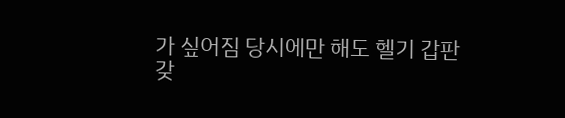가 싶어짐 당시에만 해도 헬기 갑판
갖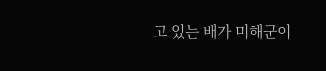고 있는 배가 미해군이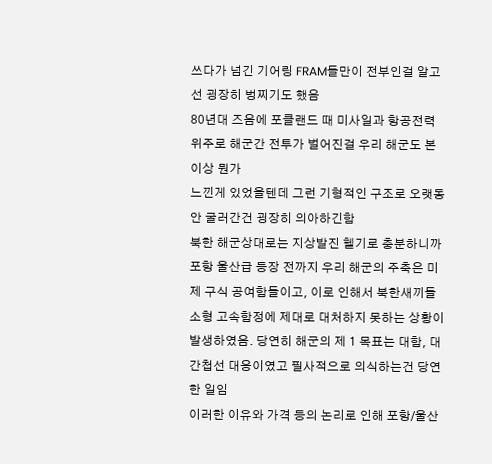쓰다가 넘긴 기어링 FRAM들만이 전부인걸 알고선 굉장히 벙찌기도 했음
80년대 즈음에 포클랜드 때 미사일과 항공전력 위주로 해군간 전투가 벌어진걸 우리 해군도 본 이상 뭔가
느낀게 있었을텐데 그런 기형적인 구조로 오랫동안 굴러간건 굉장히 의아하긴함
북한 해군상대로는 지상발진 헬기로 충분하니까
포항 울산급 등장 전까지 우리 해군의 주축은 미제 구식 공여함들이고, 이로 인해서 북한새끼들 소형 고속함정에 제대로 대처하지 못하는 상황이 발생하였음. 당연히 해군의 제 1 목표는 대함, 대간첩선 대응이였고 필사적으로 의식하는건 당연한 일임
이러한 이유와 가격 등의 논리로 인해 포항/울산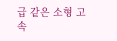급 같은 소형 고속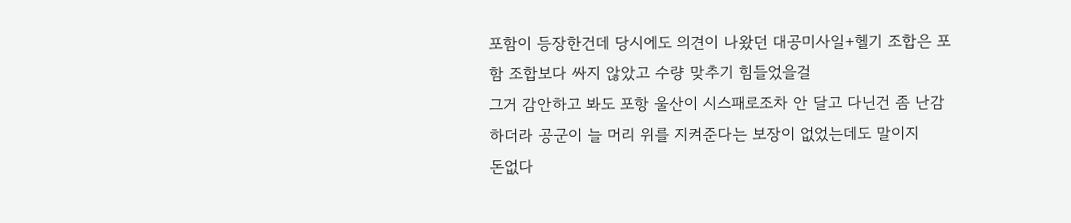포함이 등장한건데 당시에도 의견이 나왔던 대공미사일+헬기 조합은 포함 조합보다 싸지 않았고 수량 맞추기 힘들었을걸
그거 감안하고 봐도 포항 울산이 시스패로조차 안 달고 다닌건 좀 난감하더라 공군이 늘 머리 위를 지켜준다는 보장이 없었는데도 말이지
돈없다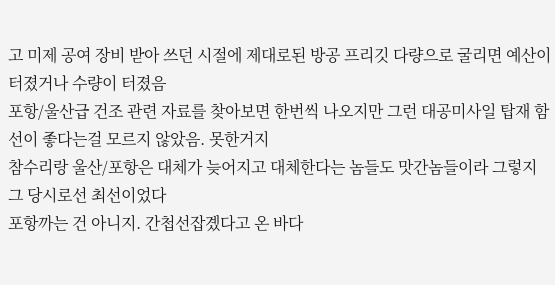고 미제 공여 장비 받아 쓰던 시절에 제대로된 방공 프리깃 다량으로 굴리면 예산이 터졌거나 수량이 터졌음
포항/울산급 건조 관련 자료를 찾아보면 한번씩 나오지만 그런 대공미사일 탑재 함선이 좋다는걸 모르지 않았음. 못한거지
참수리랑 울산/포항은 대체가 늦어지고 대체한다는 놈들도 맛간놈들이라 그렇지 그 당시로선 최선이었다
포항까는 건 아니지. 간첩선잡곘다고 온 바다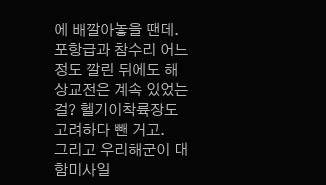에 배깔아놓을 땐데. 포항급과 참수리 어느 정도 깔린 뒤에도 해상교전은 계속 있었는걸? 헬기이착륙장도 고려하다 뺀 거고.
그리고 우리해군이 대함미사일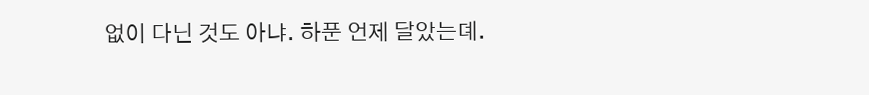없이 다닌 것도 아냐. 하푼 언제 달았는뎨.